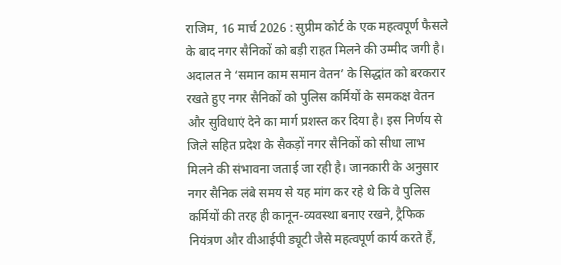राजिम, 16 मार्च 2026 : सुप्रीम कोर्ट के एक महत्वपूर्ण फैसले के बाद नगर सैनिकों को बड़ी राहत मिलने की उम्मीद जगी है। अदालत ने ‘समान काम समान वेतन’ के सिद्धांत को बरकरार रखते हुए नगर सैनिकों को पुलिस कर्मियों के समकक्ष वेतन और सुविधाएं देने का मार्ग प्रशस्त कर दिया है। इस निर्णय से जिले सहित प्रदेश के सैकड़ों नगर सैनिकों को सीधा लाभ मिलने की संभावना जताई जा रही है। जानकारी के अनुसार नगर सैनिक लंबे समय से यह मांग कर रहे थे कि वे पुलिस कर्मियों की तरह ही कानून-व्यवस्था बनाए रखने, ट्रैफिक नियंत्रण और वीआईपी ड्यूटी जैसे महत्वपूर्ण कार्य करते हैं,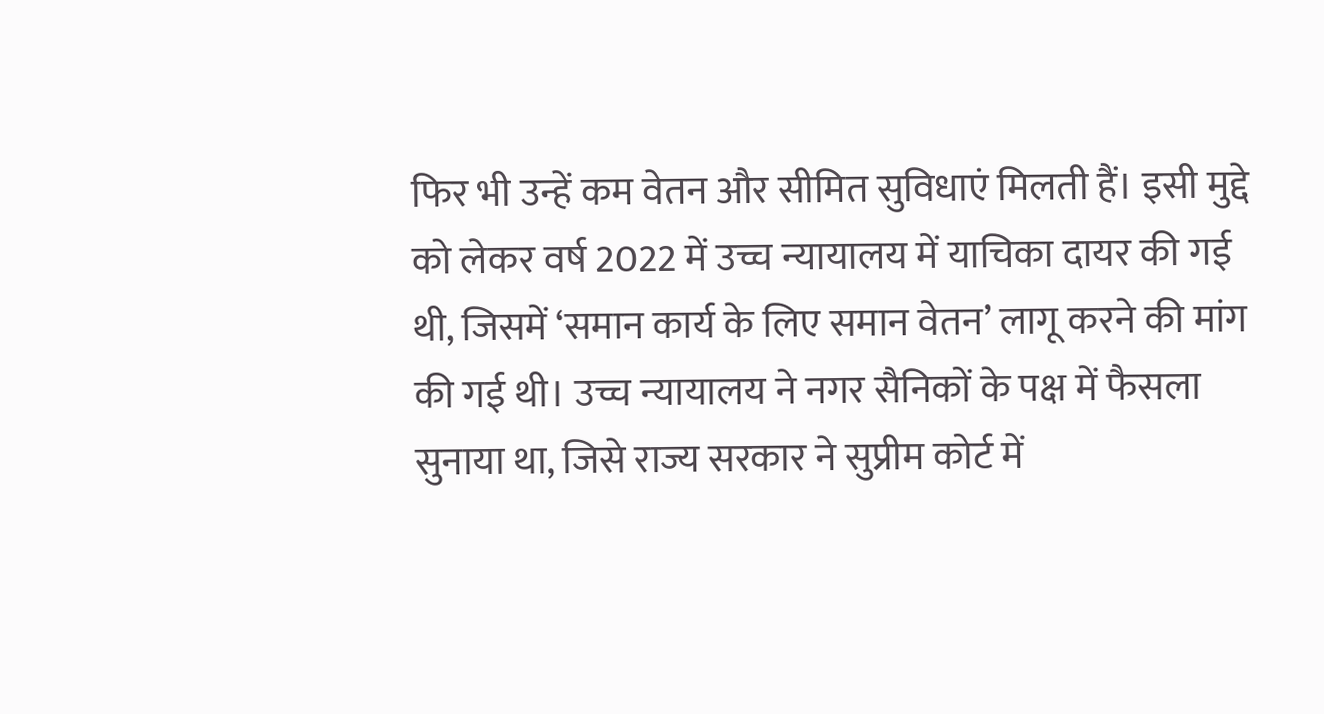फिर भी उन्हें कम वेतन और सीमित सुविधाएं मिलती हैं। इसी मुद्दे को लेकर वर्ष 2022 में उच्च न्यायालय में याचिका दायर की गई थी, जिसमें ‘समान कार्य के लिए समान वेतन’ लागू करने की मांग की गई थी। उच्च न्यायालय ने नगर सैनिकों के पक्ष में फैसला सुनाया था, जिसे राज्य सरकार ने सुप्रीम कोर्ट में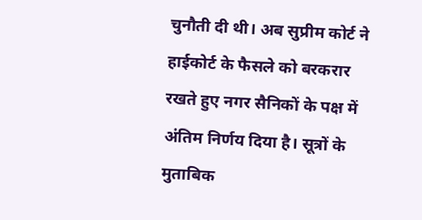चुनौती दी थी। अब सुप्रीम कोर्ट ने हाईकोर्ट के फैसले को बरकरार रखते हुए नगर सैनिकों के पक्ष में अंतिम निर्णय दिया है। सूत्रों के मुताबिक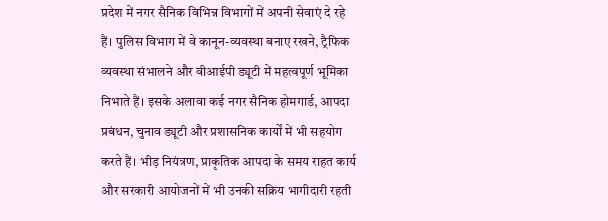प्रदेश में नगर सैनिक विभिन्न विभागों में अपनी सेवाएं दे रहे हैं। पुलिस विभाग में वे कानून-व्यवस्था बनाए रखने, ट्रैफिक व्यवस्था संभालने और वीआईपी ड्यूटी में महत्वपूर्ण भूमिका निभाते हैं। इसके अलावा कई नगर सैनिक होमगार्ड, आपदा प्रबंधन, चुनाव ड्यूटी और प्रशासनिक कार्यों में भी सहयोग करते हैं। भीड़ नियंत्रण, प्राकृतिक आपदा के समय राहत कार्य और सरकारी आयोजनों में भी उनकी सक्रिय भागीदारी रहती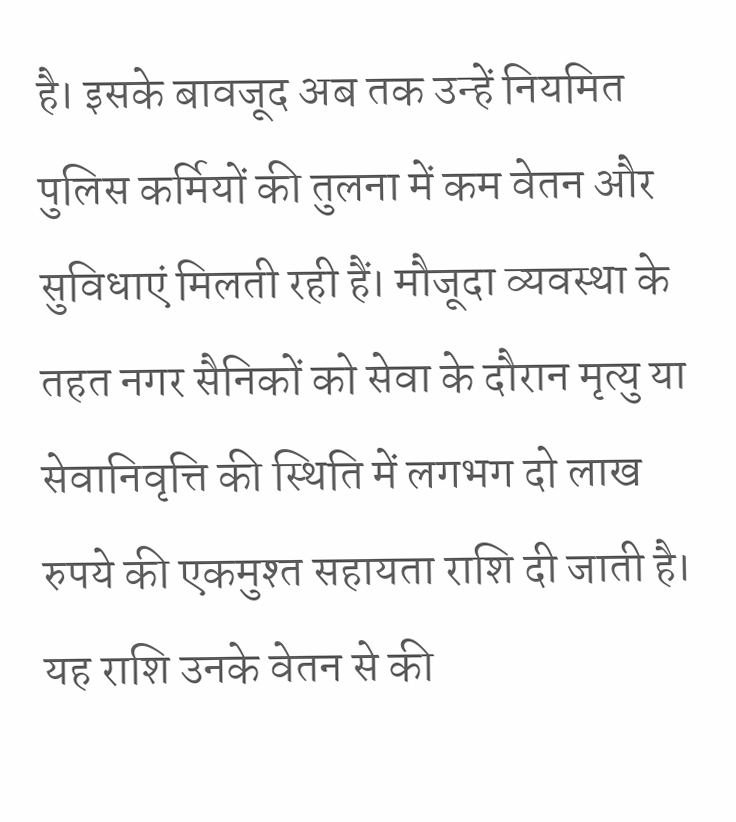है। इसके बावजूद अब तक उन्हें नियमित पुलिस कर्मियों की तुलना में कम वेतन और सुविधाएं मिलती रही हैं। मौजूदा व्यवस्था के तहत नगर सैनिकों को सेवा के दौरान मृत्यु या सेवानिवृत्ति की स्थिति में लगभग दो लाख रुपये की एकमुश्त सहायता राशि दी जाती है। यह राशि उनके वेतन से की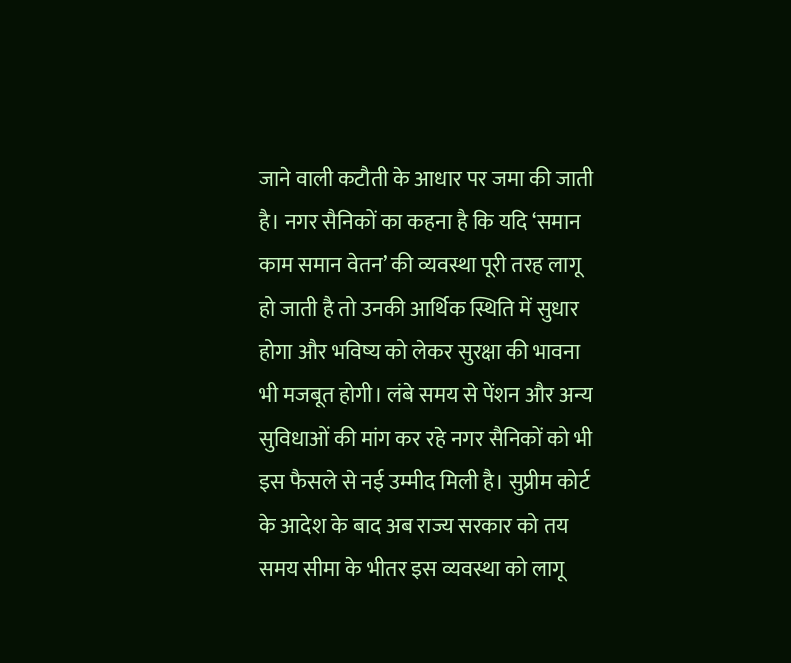जाने वाली कटौती के आधार पर जमा की जाती है। नगर सैनिकों का कहना है कि यदि ‘समान काम समान वेतन’ की व्यवस्था पूरी तरह लागू हो जाती है तो उनकी आर्थिक स्थिति में सुधार होगा और भविष्य को लेकर सुरक्षा की भावना भी मजबूत होगी। लंबे समय से पेंशन और अन्य सुविधाओं की मांग कर रहे नगर सैनिकों को भी इस फैसले से नई उम्मीद मिली है। सुप्रीम कोर्ट के आदेश के बाद अब राज्य सरकार को तय समय सीमा के भीतर इस व्यवस्था को लागू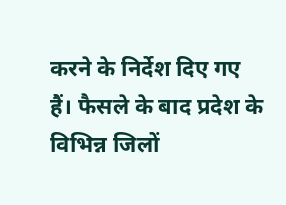करने के निर्देश दिए गए हैं। फैसले के बाद प्रदेश के विभिन्न जिलों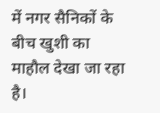में नगर सैनिकों के बीच खुशी का माहौल देखा जा रहा है।